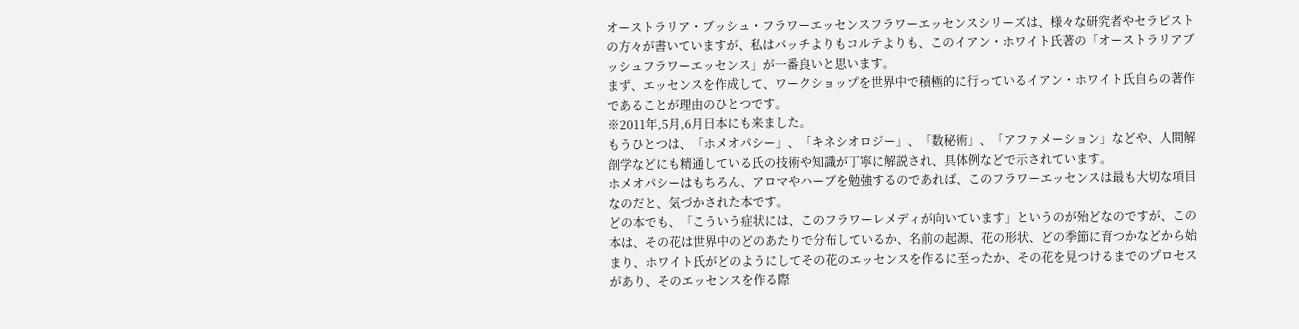オーストラリア・ブッシュ・フラワーエッセンスフラワーエッセンスシリーズは、様々な研究者やセラピストの方々が書いていますが、私はバッチよりもコルテよりも、このイアン・ホワイト氏著の「オーストラリアブッシュフラワーエッセンス」が一番良いと思います。
まず、エッセンスを作成して、ワークショップを世界中で積極的に行っているイアン・ホワイト氏自らの著作であることが理由のひとつです。
※2011年,5月,6月日本にも来ました。
もうひとつは、「ホメオパシー」、「キネシオロジー」、「数秘術」、「アファメーション」などや、人間解剖学などにも精通している氏の技術や知識が丁寧に解説され、具体例などで示されています。
ホメオパシーはもちろん、アロマやハーブを勉強するのであれば、このフラワーエッセンスは最も大切な項目なのだと、気づかされた本です。
どの本でも、「こういう症状には、このフラワーレメディが向いています」というのが殆どなのですが、この本は、その花は世界中のどのあたりで分布しているか、名前の起源、花の形状、どの季節に育つかなどから始まり、ホワイト氏がどのようにしてその花のエッセンスを作るに至ったか、その花を見つけるまでのプロセスがあり、そのエッセンスを作る際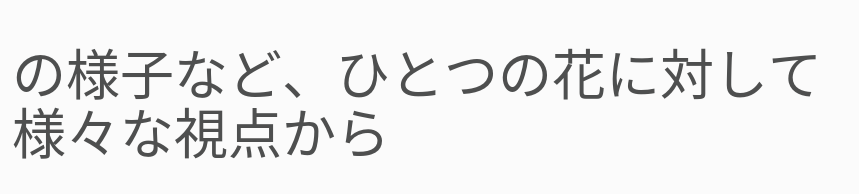の様子など、ひとつの花に対して様々な視点から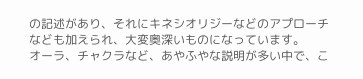の記述があり、それにキネシオリジーなどのアプローチなども加えられ、大変奥深いものになっています。
オーラ、チャクラなど、あやふやな説明が多い中で、こ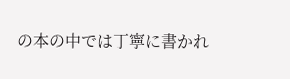の本の中では丁寧に書かれ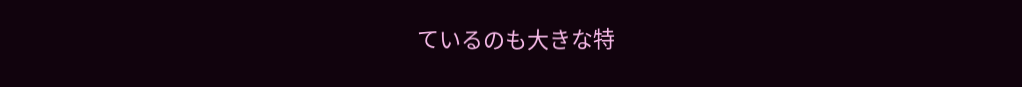ているのも大きな特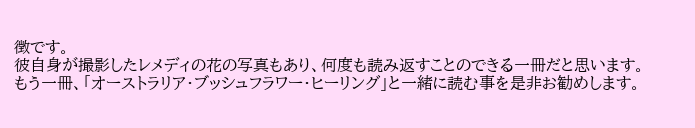徴です。
彼自身が撮影したレメディの花の写真もあり、何度も読み返すことのできる一冊だと思います。
もう一冊、「オーストラリア・ブッシュフラワー・ヒーリング」と一緒に読む事を是非お勧めします。